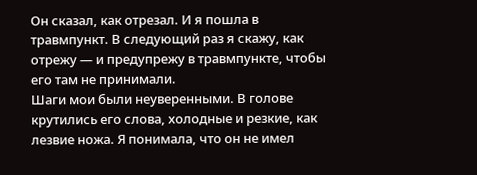Он сказал, как отрезал. И я пошла в травмпункт. В следующий раз я скажу, как отрежу — и предупрежу в травмпункте, чтобы его там не принимали.
Шаги мои были неуверенными. В голове крутились его слова, холодные и резкие, как лезвие ножа. Я понимала, что он не имел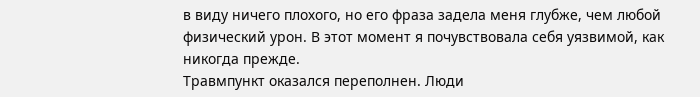в виду ничего плохого, но его фраза задела меня глубже, чем любой физический урон. В этот момент я почувствовала себя уязвимой, как никогда прежде.
Травмпункт оказался переполнен. Люди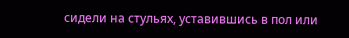сидели на стульях, уставившись в пол или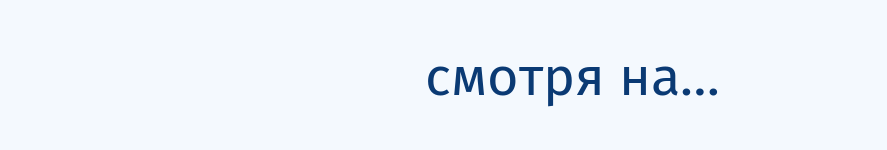смотря на…